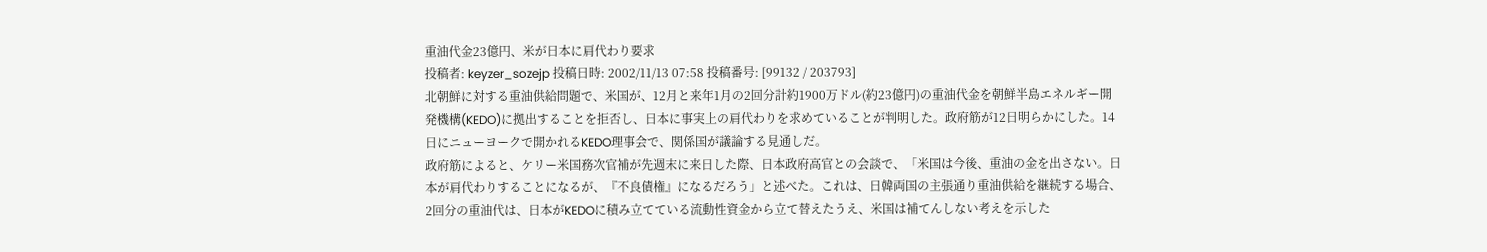重油代金23億円、米が日本に肩代わり要求
投稿者: keyzer_sozejp 投稿日時: 2002/11/13 07:58 投稿番号: [99132 / 203793]
北朝鮮に対する重油供給問題で、米国が、12月と来年1月の2回分計約1900万ドル(約23億円)の重油代金を朝鮮半島エネルギー開発機構(KEDO)に拠出することを拒否し、日本に事実上の肩代わりを求めていることが判明した。政府筋が12日明らかにした。14日にニューヨークで開かれるKEDO理事会で、関係国が議論する見通しだ。
政府筋によると、ケリー米国務次官補が先週末に来日した際、日本政府高官との会談で、「米国は今後、重油の金を出さない。日本が肩代わりすることになるが、『不良債権』になるだろう」と述べた。これは、日韓両国の主張通り重油供給を継続する場合、2回分の重油代は、日本がKEDOに積み立てている流動性資金から立て替えたうえ、米国は補てんしない考えを示した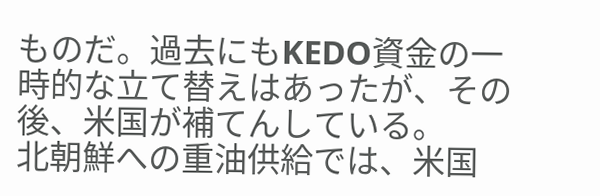ものだ。過去にもKEDO資金の一時的な立て替えはあったが、その後、米国が補てんしている。
北朝鮮への重油供給では、米国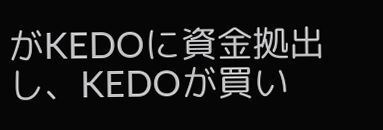がKEDOに資金拠出し、KEDOが買い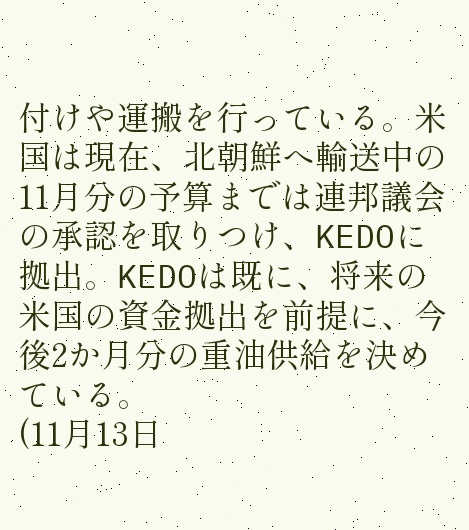付けや運搬を行っている。米国は現在、北朝鮮へ輸送中の11月分の予算までは連邦議会の承認を取りつけ、KEDOに拠出。KEDOは既に、将来の米国の資金拠出を前提に、今後2か月分の重油供給を決めている。
(11月13日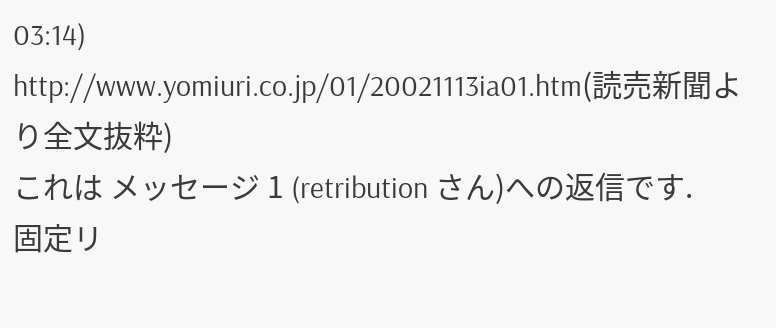03:14)
http://www.yomiuri.co.jp/01/20021113ia01.htm(読売新聞より全文抜粋)
これは メッセージ 1 (retribution さん)への返信です.
固定リ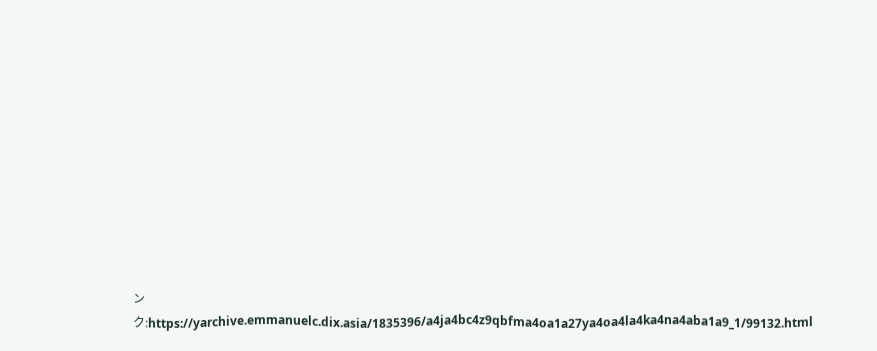ンク:https://yarchive.emmanuelc.dix.asia/1835396/a4ja4bc4z9qbfma4oa1a27ya4oa4la4ka4na4aba1a9_1/99132.html